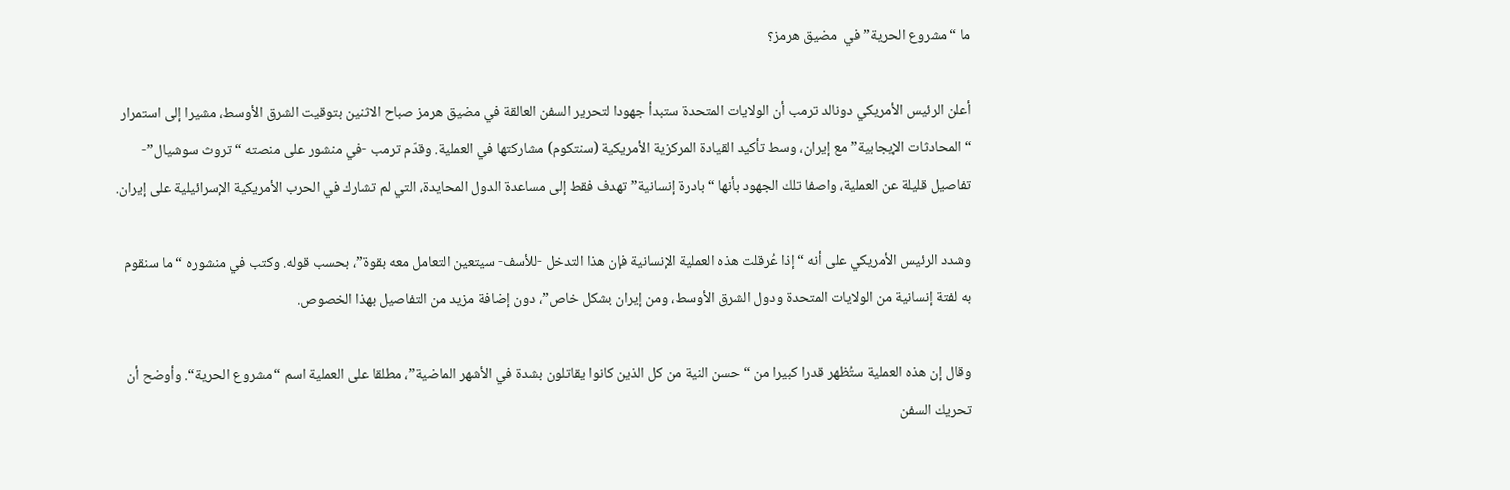ما “مشروع الحرية” في  مضيق هرمز؟

أعلن الرئيس الأمريكي دونالد ترمب أن الولايات المتحدة ستبدأ جهودا لتحرير السفن العالقة في مضيق هرمز صباح الاثنين بتوقيت الشرق الأوسط، مشيرا إلى استمرار “المحادثات الإيجابية” مع إيران، وسط تأكيد القيادة المركزية الأمريكية (سنتكوم) مشاركتها في العملية. وقدّم ترمب -في منشور على منصته “تروث سوشيال”- تفاصيل قليلة عن العملية، واصفا تلك الجهود بأنها “بادرة إنسانية” تهدف فقط إلى مساعدة الدول المحايدة، التي لم تشارك في الحرب الأمريكية الإسرائيلية على إيران.

وشدد الرئيس الأمريكي على أنه “إذا عُرقلت هذه العملية الإنسانية فإن هذا التدخل -للأسف- سيتعين التعامل معه بقوة”، بحسب قوله. وكتب في منشوره “ما سنقوم به لفتة إنسانية من الولايات المتحدة ودول الشرق الأوسط، ومن إيران بشكل خاص”، دون إضافة مزيد من التفاصيل بهذا الخصوص.

وقال إن هذه العملية ستُظهر قدرا كبيرا من “حسن النية من كل الذين كانوا يقاتلون بشدة في الأشهر الماضية”، مطلقا على العملية اسم “مشروع الحرية“. وأوضح أن تحريك السفن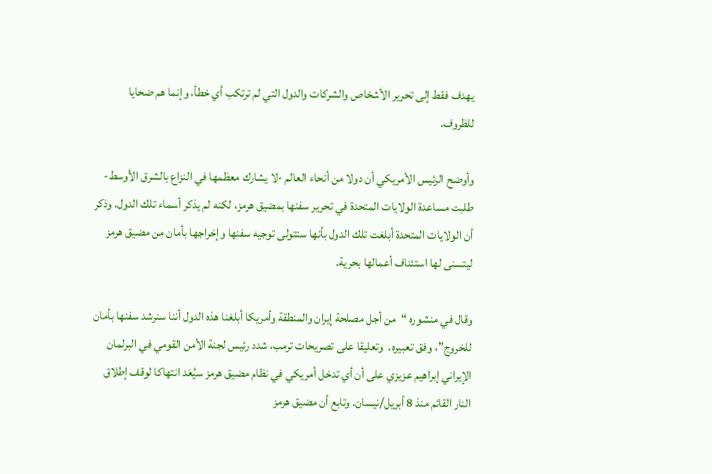يهدف فقط إلى تحرير الأشخاص والشركات والدول التي لم ترتكب أي خطأ، وإنما هم ضحايا للظروف.

وأوضح الرئيس الأمريكي أن دولا من أنحاء العالم -لا يشارك معظمها في النزاع بالشرق الأوسط- طلبت مساعدة الولايات المتحدة في تحرير سفنها بمضيق هرمز، لكنه لم يذكر أسماء تلك الدول. وذكر أن الولايات المتحدة أبلغت تلك الدول بأنها ستتولى توجيه سفنها وإخراجها بأمان من مضيق هرمز ليتسنى لها استئناف أعمالها بحرية.

وقال في منشوره “من أجل مصلحة إيران والمنطقة وأمريكا أبلغنا هذه الدول أننا سنرشد سفنها بأمان للخروج”، وفق تعبيره.  وتعليقا على تصريحات ترمب، شدد رئيس لجنة الأمن القومي في البرلمان الإيراني إبراهيم عزيزي على أن أي تدخل أمريكي في نظام مضيق هرمز سيُعَد انتهاكا لوقف إطلاق النار القائم منذ 8 أبريل/نيسان. وتابع أن مضيق هرمز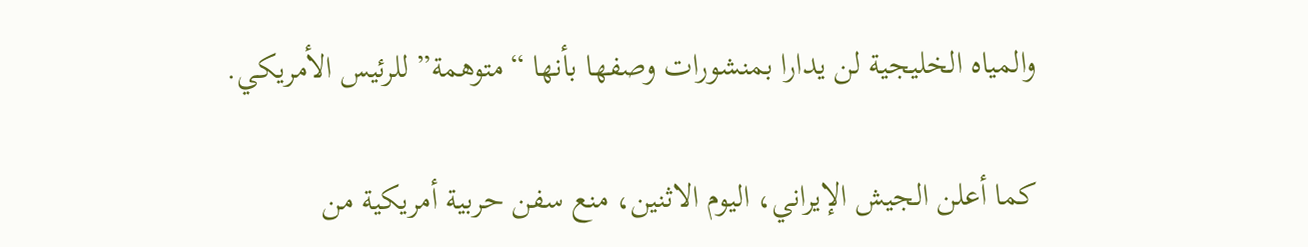والمياه الخليجية لن يدارا بمنشورات وصفها بأنها “متوهمة” للرئيس الأمريكي.

كما أعلن الجيش الإيراني، اليوم الاثنين، منع سفن حربية أمريكية من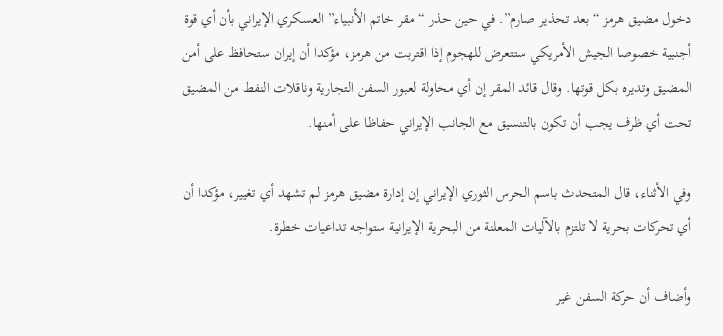دخول مضيق هرمز “بعد تحذير صارم”. في حين حذر “مقر خاتم الأنبياء” العسكري الإيراني بأن أي قوة أجنبية خصوصا الجيش الأمريكي ستتعرض للهجوم إذا اقتربت من هرمز، مؤكدا أن إيران ستحافظ على أمن المضيق وتديره بكل قوتها. وقال قائد المقر إن أي محاولة لعبور السفن التجارية وناقلات النفط من المضيق تحت أي ظرف يجب أن تكون بالتنسيق مع الجانب الإيراني حفاظا على أمنها.

وفي الأثناء، قال المتحدث باسم الحرس الثوري الإيراني إن إدارة مضيق هرمز لم تشهد أي تغيير، مؤكدا أن أي تحركات بحرية لا تلتزم بالآليات المعلنة من البحرية الإيرانية ستواجه تداعيات خطرة.

وأضاف أن حركة السفن غير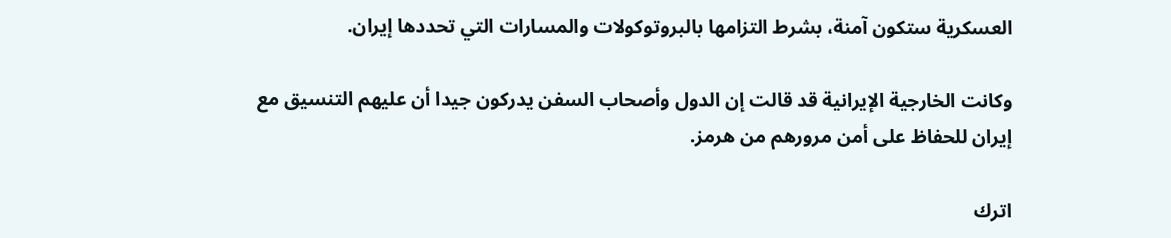العسكرية ستكون آمنة، بشرط التزامها بالبروتوكولات والمسارات التي تحددها إيران.

وكانت الخارجية الإيرانية قد قالت إن الدول وأصحاب السفن يدركون جيدا أن عليهم التنسيق مع إيران للحفاظ على أمن مرورهم من هرمز.

اترك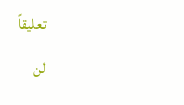تعليقاً

لن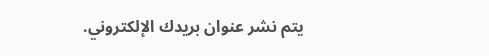يتم نشر عنوان بريدك الإلكتروني.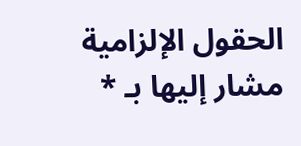الحقول الإلزامية مشار إليها بـ *